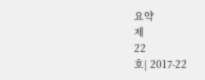요약
제
22
호| 2017-22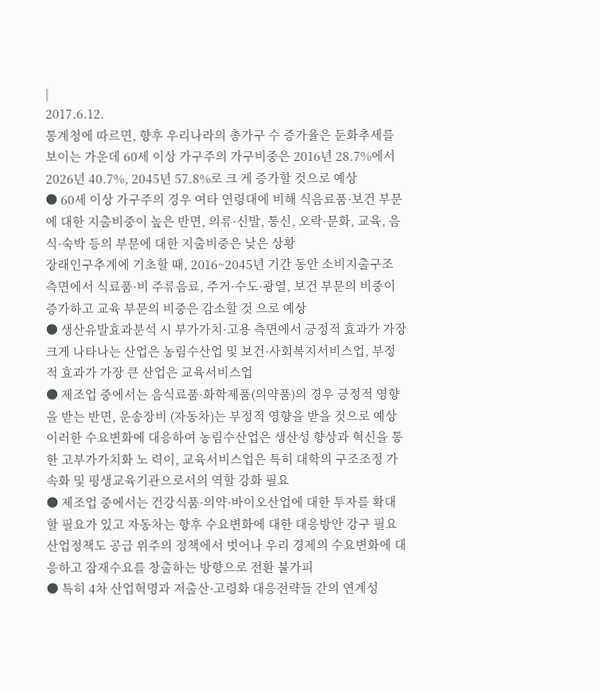|
2017.6.12.
통계청에 따르면, 향후 우리나라의 총가구 수 증가율은 둔화추세를 보이는 가운데 60세 이상 가구주의 가구비중은 2016년 28.7%에서 2026년 40.7%, 2045년 57.8%로 크 게 증가할 것으로 예상
● 60세 이상 가구주의 경우 여타 연령대에 비해 식음료품·보건 부문에 대한 지출비중이 높은 반면, 의류·신발, 통신, 오락·문화, 교육, 음식·숙박 등의 부문에 대한 지출비중은 낮은 상황
장래인구추계에 기초할 때, 2016~2045년 기간 동안 소비지출구조 측면에서 식료품·비 주류음료, 주거·수도·광열, 보건 부문의 비중이 증가하고 교육 부문의 비중은 감소할 것 으로 예상
● 생산유발효과분석 시 부가가치·고용 측면에서 긍정적 효과가 가장 크게 나타나는 산업은 농림수산업 및 보건·사회복지서비스업, 부정적 효과가 가장 큰 산업은 교육서비스업
● 제조업 중에서는 음식료품·화학제품(의약품)의 경우 긍정적 영향을 받는 반면, 운송장비 (자동차)는 부정적 영향을 받을 것으로 예상
이러한 수요변화에 대응하여 농림수산업은 생산성 향상과 혁신을 통한 고부가가치화 노 력이, 교육서비스업은 특히 대학의 구조조정 가속화 및 평생교육기관으로서의 역할 강화 필요
● 제조업 중에서는 건강식품·의약·바이오산업에 대한 투자를 확대할 필요가 있고 자동차는 향후 수요변화에 대한 대응방안 강구 필요
산업정책도 공급 위주의 정책에서 벗어나 우리 경제의 수요변화에 대응하고 잠재수요를 창출하는 방향으로 전환 불가피
● 특히 4차 산업혁명과 저출산·고령화 대응전략들 간의 연계성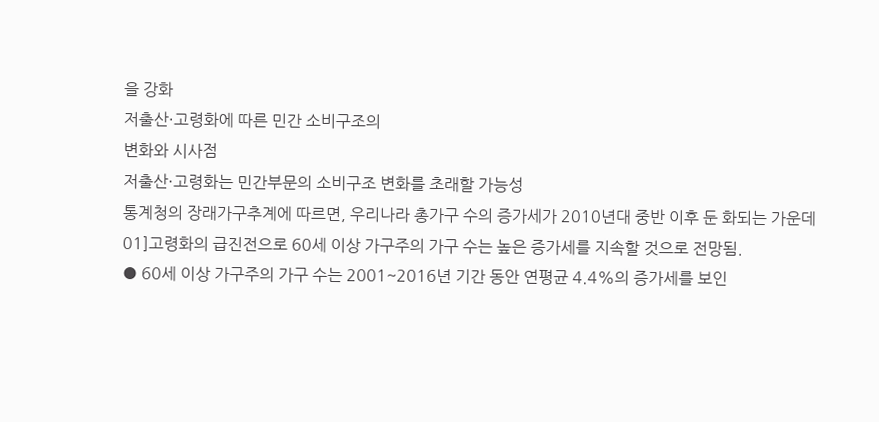을 강화
저출산·고령화에 따른 민간 소비구조의
변화와 시사점
저출산·고령화는 민간부문의 소비구조 변화를 초래할 가능성
통계청의 장래가구추계에 따르면, 우리나라 총가구 수의 증가세가 2010년대 중반 이후 둔 화되는 가운데
01]고령화의 급진전으로 60세 이상 가구주의 가구 수는 높은 증가세를 지속할 것으로 전망됨.
● 60세 이상 가구주의 가구 수는 2001~2016년 기간 동안 연평균 4.4%의 증가세를 보인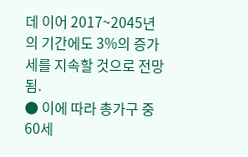데 이어 2017~2045년의 기간에도 3%의 증가세를 지속할 것으로 전망됨.
● 이에 따라 총가구 중 60세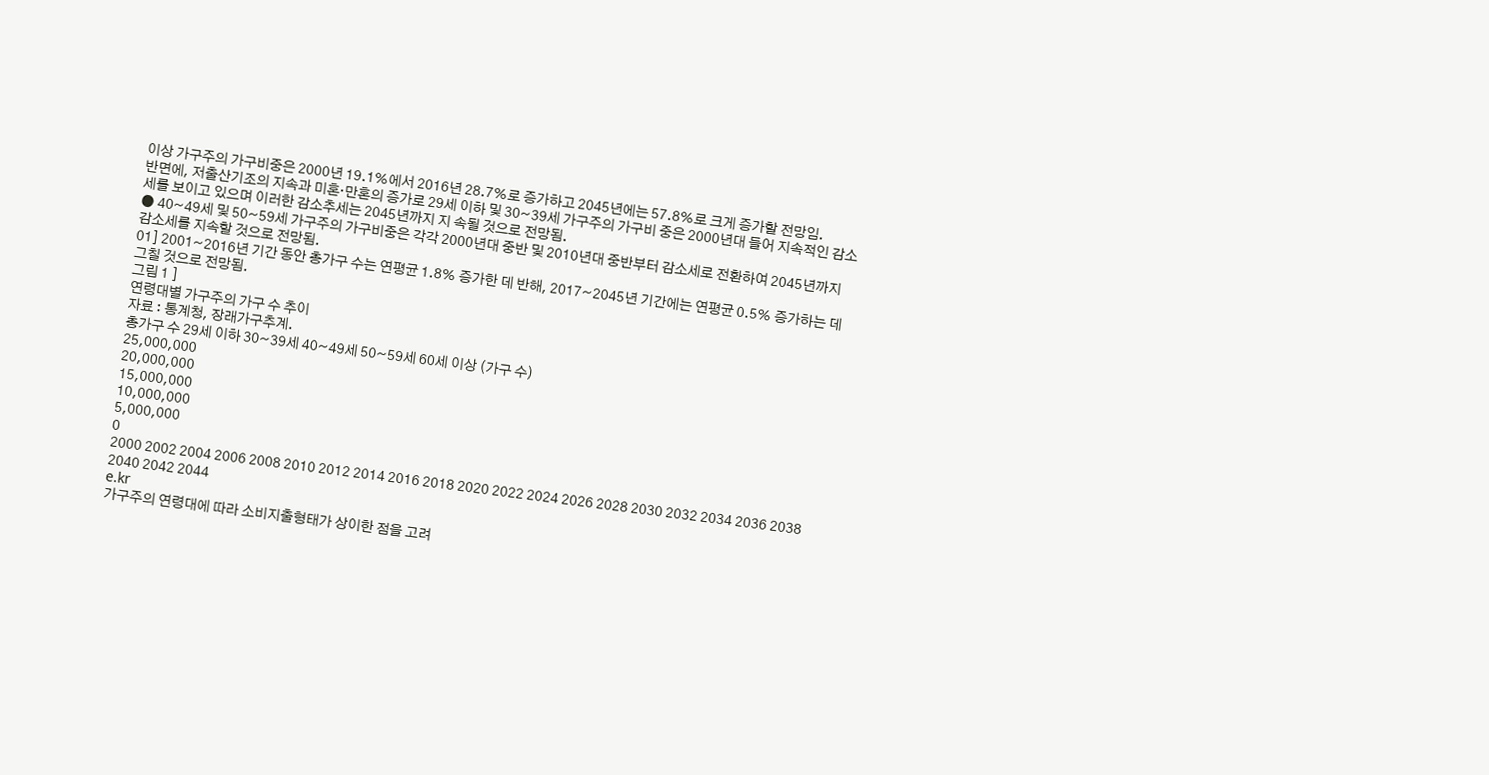이상 가구주의 가구비중은 2000년 19.1%에서 2016년 28.7%로 증가하고 2045년에는 57.8%로 크게 증가할 전망임.
반면에, 저출산기조의 지속과 미혼·만혼의 증가로 29세 이하 및 30~39세 가구주의 가구비 중은 2000년대 들어 지속적인 감소세를 보이고 있으며 이러한 감소추세는 2045년까지 지 속될 것으로 전망됨.
● 40~49세 및 50~59세 가구주의 가구비중은 각각 2000년대 중반 및 2010년대 중반부터 감소세로 전환하여 2045년까지 감소세를 지속할 것으로 전망됨.
01] 2001~2016년 기간 동안 총가구 수는 연평균 1.8% 증가한 데 반해, 2017~2045년 기간에는 연평균 0.5% 증가하는 데 그칠 것으로 전망됨.
그림 1 ]
연령대별 가구주의 가구 수 추이
자료 : 통계청, 장래가구추계.
총가구 수 29세 이하 30~39세 40~49세 50~59세 60세 이상 (가구 수)
25,000,000
20,000,000
15,000,000
10,000,000
5,000,000
0
2000 2002 2004 2006 2008 2010 2012 2014 2016 2018 2020 2022 2024 2026 2028 2030 2032 2034 2036 2038 2040 2042 2044
e.kr
가구주의 연령대에 따라 소비지출형태가 상이한 점을 고려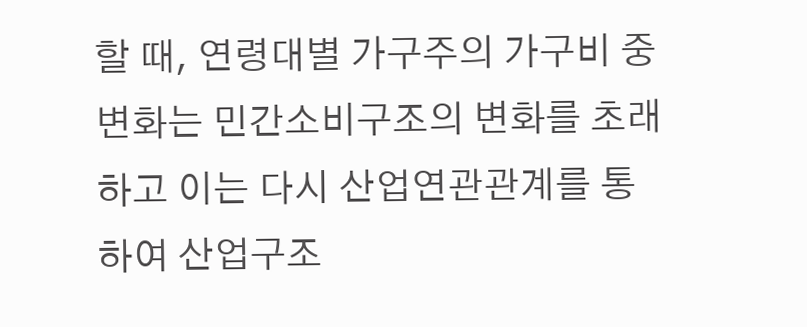할 때, 연령대별 가구주의 가구비 중 변화는 민간소비구조의 변화를 초래하고 이는 다시 산업연관관계를 통하여 산업구조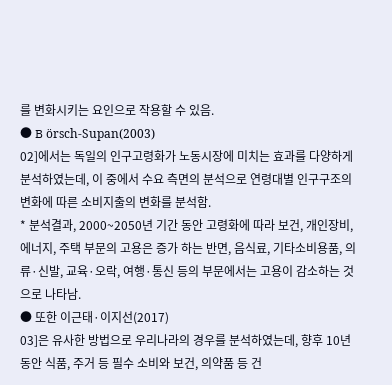를 변화시키는 요인으로 작용할 수 있음.
● B örsch-Supan(2003)
02]에서는 독일의 인구고령화가 노동시장에 미치는 효과를 다양하게 분석하였는데, 이 중에서 수요 측면의 분석으로 연령대별 인구구조의 변화에 따른 소비지출의 변화를 분석함.
* 분석결과, 2000~2050년 기간 동안 고령화에 따라 보건, 개인장비, 에너지, 주택 부문의 고용은 증가 하는 반면, 음식료, 기타소비용품, 의류·신발, 교육·오락, 여행·통신 등의 부문에서는 고용이 감소하는 것으로 나타남.
● 또한 이근태·이지선(2017)
03]은 유사한 방법으로 우리나라의 경우를 분석하였는데, 향후 10년 동안 식품, 주거 등 필수 소비와 보건, 의약품 등 건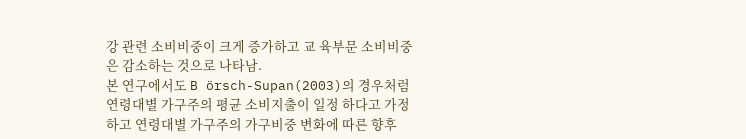강 관련 소비비중이 크게 증가하고 교 육부문 소비비중은 감소하는 것으로 나타남.
본 연구에서도 B örsch-Supan(2003)의 경우처럼 연령대별 가구주의 평균 소비지출이 일정 하다고 가정하고 연령대별 가구주의 가구비중 변화에 따른 향후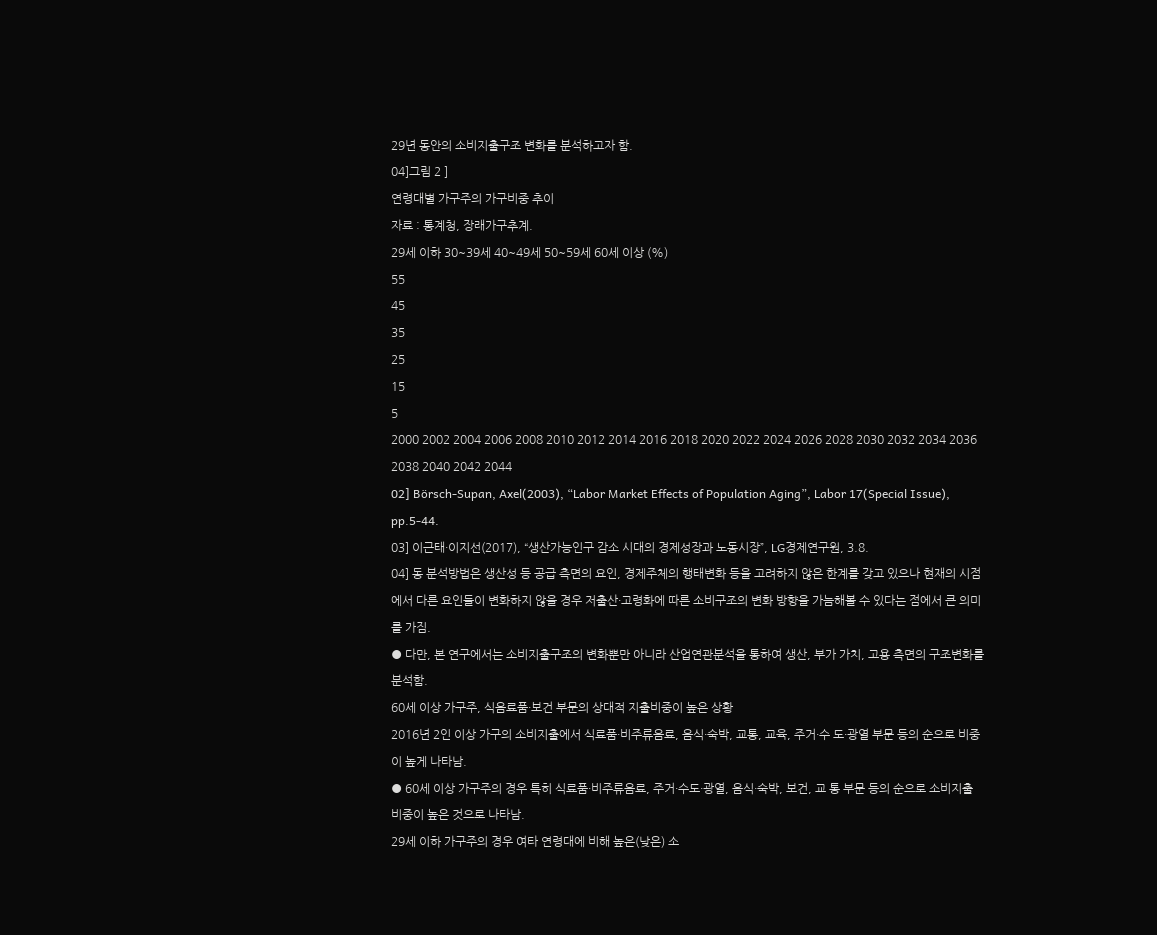29년 동안의 소비지출구조 변화를 분석하고자 함.
04]그림 2 ]
연령대별 가구주의 가구비중 추이
자료 : 통계청, 장래가구추계.
29세 이하 30~39세 40~49세 50~59세 60세 이상 (%)
55
45
35
25
15
5
2000 2002 2004 2006 2008 2010 2012 2014 2016 2018 2020 2022 2024 2026 2028 2030 2032 2034 2036 2038 2040 2042 2044
02] Börsch-Supan, Axel(2003), “Labor Market Effects of Population Aging”, Labor 17(Special Issue), pp.5-44.
03] 이근태·이지선(2017), “생산가능인구 감소 시대의 경제성장과 노동시장”, LG경제연구원, 3.8.
04] 동 분석방법은 생산성 등 공급 측면의 요인, 경제주체의 행태변화 등을 고려하지 않은 한계를 갖고 있으나 현재의 시점에서 다른 요인들이 변화하지 않을 경우 저출산·고령화에 따른 소비구조의 변화 방향을 가늠해볼 수 있다는 점에서 큰 의미를 가짐.
● 다만, 본 연구에서는 소비지출구조의 변화뿐만 아니라 산업연관분석을 통하여 생산, 부가 가치, 고용 측면의 구조변화를 분석함.
60세 이상 가구주, 식음료품·보건 부문의 상대적 지출비중이 높은 상황
2016년 2인 이상 가구의 소비지출에서 식료품·비주류음료, 음식·숙박, 교통, 교육, 주거·수 도·광열 부문 등의 순으로 비중이 높게 나타남.
● 60세 이상 가구주의 경우 특히 식료품·비주류음료, 주거·수도·광열, 음식·숙박, 보건, 교 통 부문 등의 순으로 소비지출 비중이 높은 것으로 나타남.
29세 이하 가구주의 경우 여타 연령대에 비해 높은(낮은) 소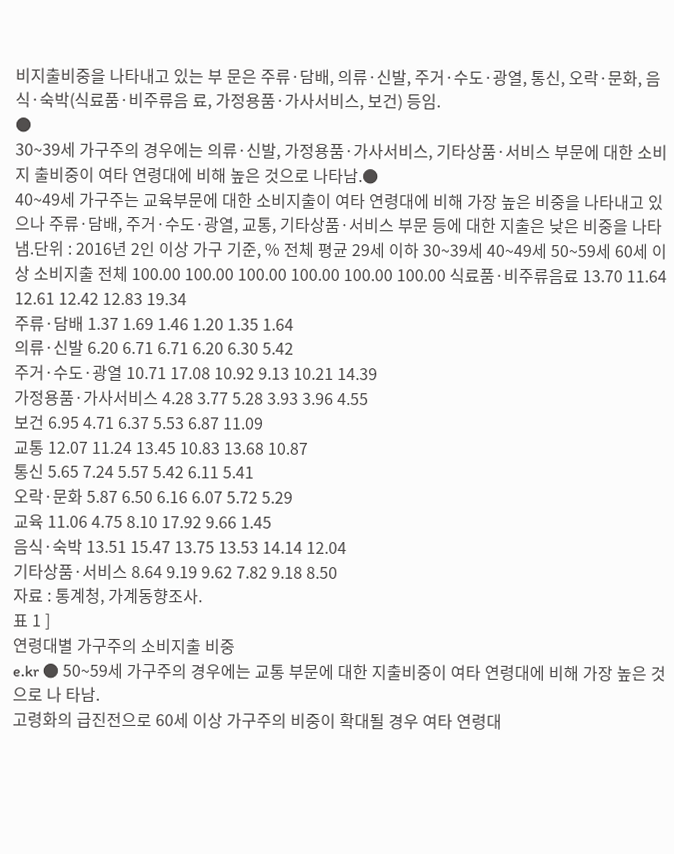비지출비중을 나타내고 있는 부 문은 주류·담배, 의류·신발, 주거·수도·광열, 통신, 오락·문화, 음식·숙박(식료품·비주류음 료, 가정용품·가사서비스, 보건) 등임.
●
30~39세 가구주의 경우에는 의류·신발, 가정용품·가사서비스, 기타상품·서비스 부문에 대한 소비지 출비중이 여타 연령대에 비해 높은 것으로 나타남.●
40~49세 가구주는 교육부문에 대한 소비지출이 여타 연령대에 비해 가장 높은 비중을 나타내고 있 으나 주류·담배, 주거·수도·광열, 교통, 기타상품·서비스 부문 등에 대한 지출은 낮은 비중을 나타냄.단위 : 2016년 2인 이상 가구 기준, % 전체 평균 29세 이하 30~39세 40~49세 50~59세 60세 이상 소비지출 전체 100.00 100.00 100.00 100.00 100.00 100.00 식료품·비주류음료 13.70 11.64 12.61 12.42 12.83 19.34
주류·담배 1.37 1.69 1.46 1.20 1.35 1.64
의류·신발 6.20 6.71 6.71 6.20 6.30 5.42
주거·수도·광열 10.71 17.08 10.92 9.13 10.21 14.39
가정용품·가사서비스 4.28 3.77 5.28 3.93 3.96 4.55
보건 6.95 4.71 6.37 5.53 6.87 11.09
교통 12.07 11.24 13.45 10.83 13.68 10.87
통신 5.65 7.24 5.57 5.42 6.11 5.41
오락·문화 5.87 6.50 6.16 6.07 5.72 5.29
교육 11.06 4.75 8.10 17.92 9.66 1.45
음식·숙박 13.51 15.47 13.75 13.53 14.14 12.04
기타상품·서비스 8.64 9.19 9.62 7.82 9.18 8.50
자료 : 통계청, 가계동향조사.
표 1 ]
연령대별 가구주의 소비지출 비중
e.kr ● 50~59세 가구주의 경우에는 교통 부문에 대한 지출비중이 여타 연령대에 비해 가장 높은 것으로 나 타남.
고령화의 급진전으로 60세 이상 가구주의 비중이 확대될 경우 여타 연령대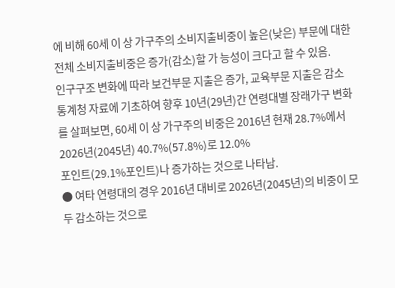에 비해 60세 이 상 가구주의 소비지출비중이 높은(낮은) 부문에 대한 전체 소비지출비중은 증가(감소)할 가 능성이 크다고 할 수 있음.
인구구조 변화에 따라 보건부문 지출은 증가, 교육부문 지출은 감소
통계청 자료에 기초하여 향후 10년(29년)간 연령대별 장래가구 변화를 살펴보면, 60세 이 상 가구주의 비중은 2016년 현재 28.7%에서 2026년(2045년) 40.7%(57.8%)로 12.0%
포인트(29.1%포인트)나 증가하는 것으로 나타남.
● 여타 연령대의 경우 2016년 대비로 2026년(2045년)의 비중이 모두 감소하는 것으로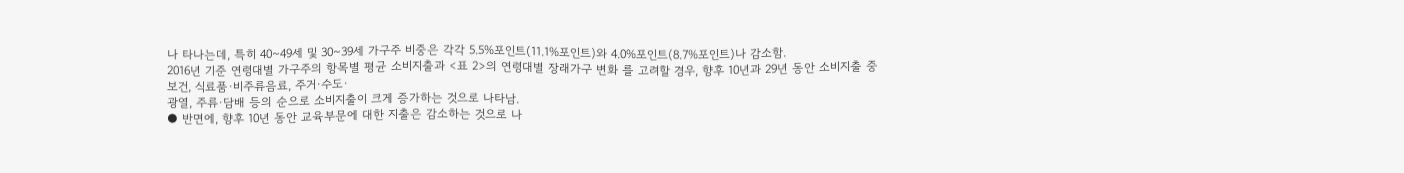나 타나는데, 특히 40~49세 및 30~39세 가구주 비중은 각각 5.5%포인트(11.1%포인트)와 4.0%포인트(8.7%포인트)나 감소함.
2016년 기준 연령대별 가구주의 항목별 평균 소비지출과 <표 2>의 연령대별 장래가구 변화 를 고려할 경우, 향후 10년과 29년 동안 소비지출 중 보건, 식료품·비주류음료, 주거·수도·
광열, 주류·담배 등의 순으로 소비지출이 크게 증가하는 것으로 나타남.
● 반면에, 향후 10년 동안 교육부문에 대한 지출은 감소하는 것으로 나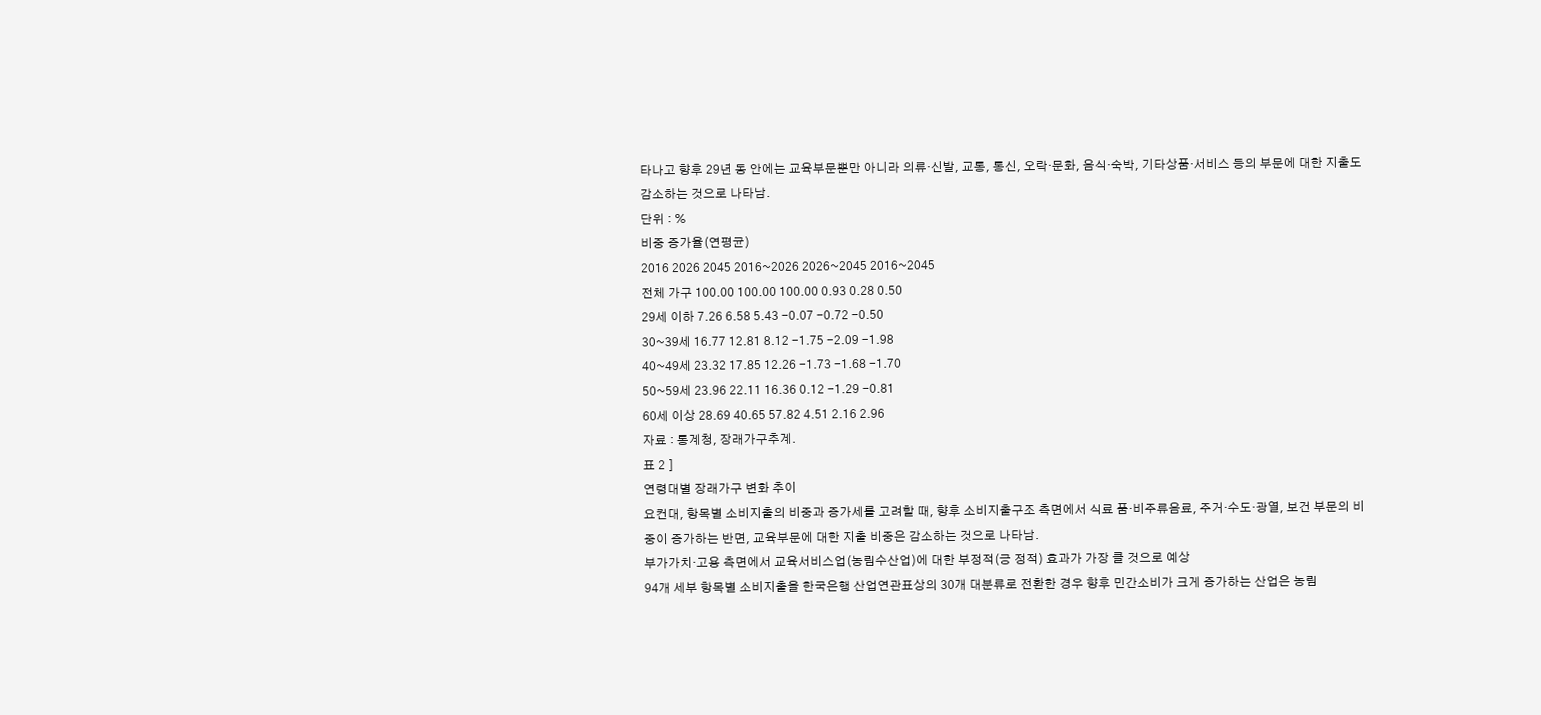타나고 향후 29년 동 안에는 교육부문뿐만 아니라 의류·신발, 교통, 통신, 오락·문화, 음식·숙박, 기타상품·서비스 등의 부문에 대한 지출도 감소하는 것으로 나타남.
단위 : %
비중 증가율(연평균)
2016 2026 2045 2016~2026 2026~2045 2016~2045
전체 가구 100.00 100.00 100.00 0.93 0.28 0.50
29세 이하 7.26 6.58 5.43 -0.07 -0.72 -0.50
30~39세 16.77 12.81 8.12 -1.75 -2.09 -1.98
40~49세 23.32 17.85 12.26 -1.73 -1.68 -1.70
50~59세 23.96 22.11 16.36 0.12 -1.29 -0.81
60세 이상 28.69 40.65 57.82 4.51 2.16 2.96
자료 : 통계청, 장래가구추계.
표 2 ]
연령대별 장래가구 변화 추이
요컨대, 항목별 소비지출의 비중과 증가세를 고려할 때, 향후 소비지출구조 측면에서 식료 품·비주류음료, 주거·수도·광열, 보건 부문의 비중이 증가하는 반면, 교육부문에 대한 지출 비중은 감소하는 것으로 나타남.
부가가치·고용 측면에서 교육서비스업(농림수산업)에 대한 부정적(긍 정적) 효과가 가장 클 것으로 예상
94개 세부 항목별 소비지출을 한국은행 산업연관표상의 30개 대분류로 전환한 경우 향후 민간소비가 크게 증가하는 산업은 농림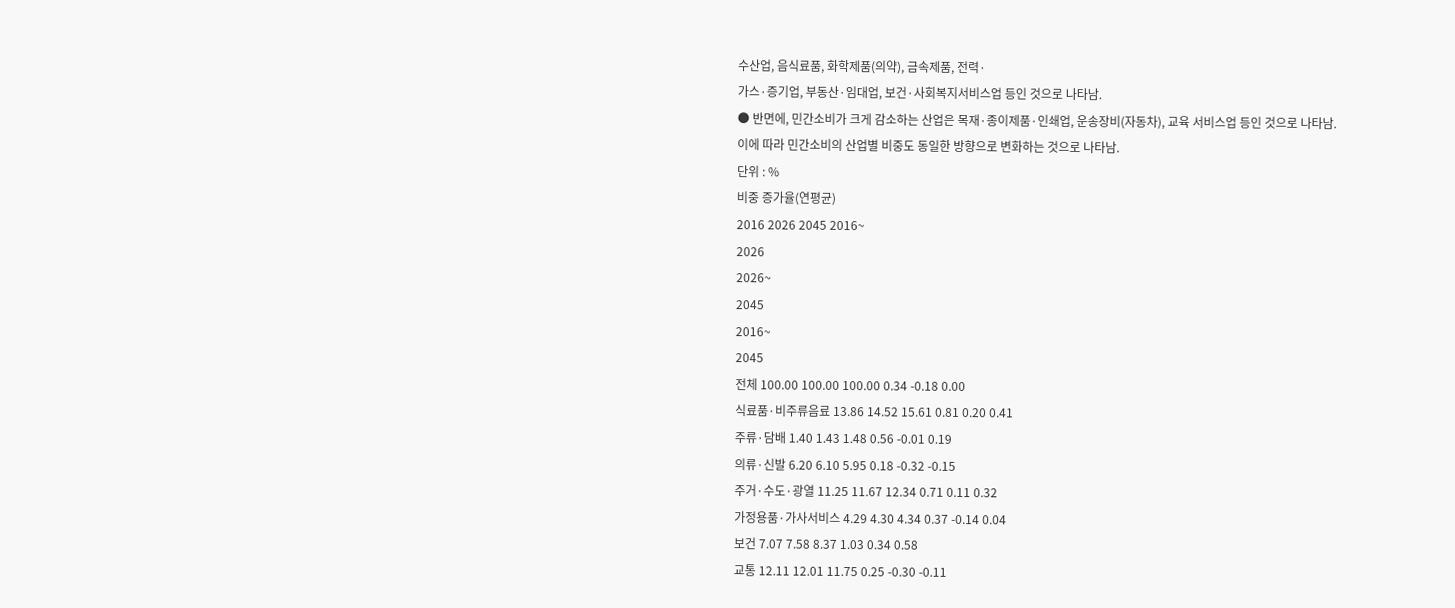수산업, 음식료품, 화학제품(의약), 금속제품, 전력·
가스·증기업, 부동산·임대업, 보건·사회복지서비스업 등인 것으로 나타남.
● 반면에, 민간소비가 크게 감소하는 산업은 목재·종이제품·인쇄업, 운송장비(자동차), 교육 서비스업 등인 것으로 나타남.
이에 따라 민간소비의 산업별 비중도 동일한 방향으로 변화하는 것으로 나타남.
단위 : %
비중 증가율(연평균)
2016 2026 2045 2016~
2026
2026~
2045
2016~
2045
전체 100.00 100.00 100.00 0.34 -0.18 0.00
식료품·비주류음료 13.86 14.52 15.61 0.81 0.20 0.41
주류·담배 1.40 1.43 1.48 0.56 -0.01 0.19
의류·신발 6.20 6.10 5.95 0.18 -0.32 -0.15
주거·수도·광열 11.25 11.67 12.34 0.71 0.11 0.32
가정용품·가사서비스 4.29 4.30 4.34 0.37 -0.14 0.04
보건 7.07 7.58 8.37 1.03 0.34 0.58
교통 12.11 12.01 11.75 0.25 -0.30 -0.11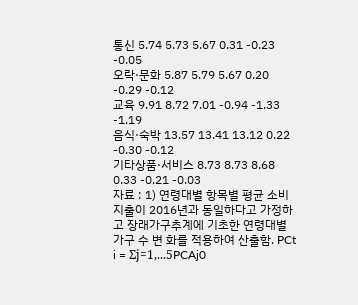통신 5.74 5.73 5.67 0.31 -0.23 -0.05
오락·문화 5.87 5.79 5.67 0.20 -0.29 -0.12
교육 9.91 8.72 7.01 -0.94 -1.33 -1.19
음식·숙박 13.57 13.41 13.12 0.22 -0.30 -0.12
기타상품·서비스 8.73 8.73 8.68 0.33 -0.21 -0.03
자료 : 1) 연령대별 항목별 평균 소비지출이 2016년과 동일하다고 가정하고 장래가구추계에 기초한 연령대별 가구 수 변 화를 적용하여 산출함. PCt
i = Σj=1,...5PCAj0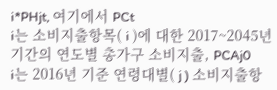i*PHjt, 여기에서 PCt
i는 소비지출항목( i )에 대한 2017~2045년 기간의 연도별 총가구 소비지출, PCAj0
i는 2016년 기준 연령대별( j ) 소비지출항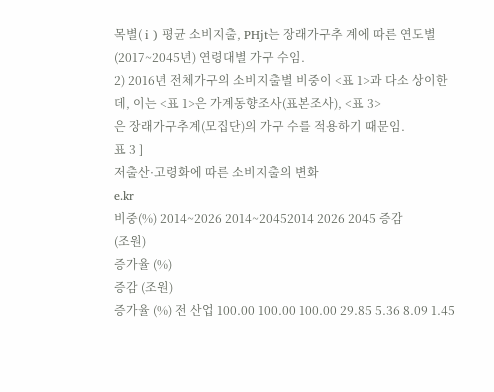목별( i ) 평균 소비지출, PHjt는 장래가구추 계에 따른 연도별(2017~2045년) 연령대별 가구 수임.
2) 2016년 전체가구의 소비지출별 비중이 <표 1>과 다소 상이한데, 이는 <표 1>은 가계동향조사(표본조사), <표 3>
은 장래가구추계(모집단)의 가구 수를 적용하기 때문임.
표 3 ]
저출산·고령화에 따른 소비지출의 변화
e.kr
비중(%) 2014~2026 2014~20452014 2026 2045 증감
(조원)
증가율 (%)
증감 (조원)
증가율 (%) 전 산업 100.00 100.00 100.00 29.85 5.36 8.09 1.45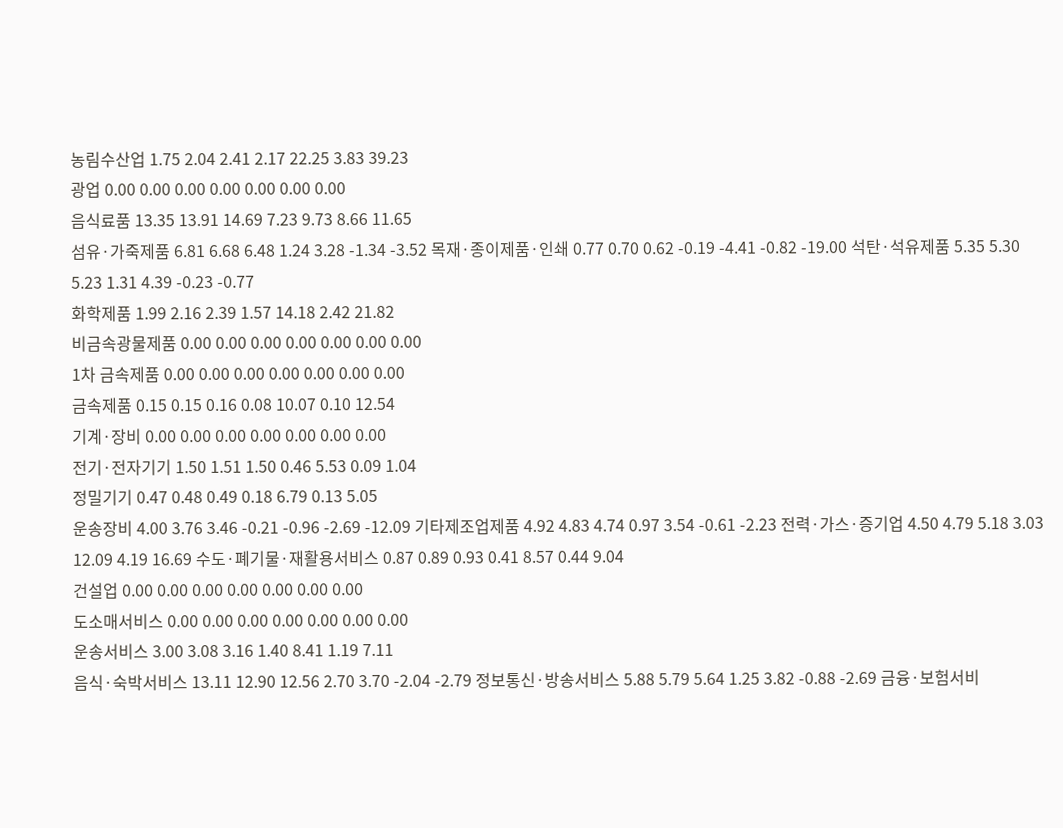농림수산업 1.75 2.04 2.41 2.17 22.25 3.83 39.23
광업 0.00 0.00 0.00 0.00 0.00 0.00 0.00
음식료품 13.35 13.91 14.69 7.23 9.73 8.66 11.65
섬유·가죽제품 6.81 6.68 6.48 1.24 3.28 -1.34 -3.52 목재·종이제품·인쇄 0.77 0.70 0.62 -0.19 -4.41 -0.82 -19.00 석탄·석유제품 5.35 5.30 5.23 1.31 4.39 -0.23 -0.77
화학제품 1.99 2.16 2.39 1.57 14.18 2.42 21.82
비금속광물제품 0.00 0.00 0.00 0.00 0.00 0.00 0.00
1차 금속제품 0.00 0.00 0.00 0.00 0.00 0.00 0.00
금속제품 0.15 0.15 0.16 0.08 10.07 0.10 12.54
기계·장비 0.00 0.00 0.00 0.00 0.00 0.00 0.00
전기·전자기기 1.50 1.51 1.50 0.46 5.53 0.09 1.04
정밀기기 0.47 0.48 0.49 0.18 6.79 0.13 5.05
운송장비 4.00 3.76 3.46 -0.21 -0.96 -2.69 -12.09 기타제조업제품 4.92 4.83 4.74 0.97 3.54 -0.61 -2.23 전력·가스·증기업 4.50 4.79 5.18 3.03 12.09 4.19 16.69 수도·폐기물·재활용서비스 0.87 0.89 0.93 0.41 8.57 0.44 9.04
건설업 0.00 0.00 0.00 0.00 0.00 0.00 0.00
도소매서비스 0.00 0.00 0.00 0.00 0.00 0.00 0.00
운송서비스 3.00 3.08 3.16 1.40 8.41 1.19 7.11
음식·숙박서비스 13.11 12.90 12.56 2.70 3.70 -2.04 -2.79 정보통신·방송서비스 5.88 5.79 5.64 1.25 3.82 -0.88 -2.69 금융·보험서비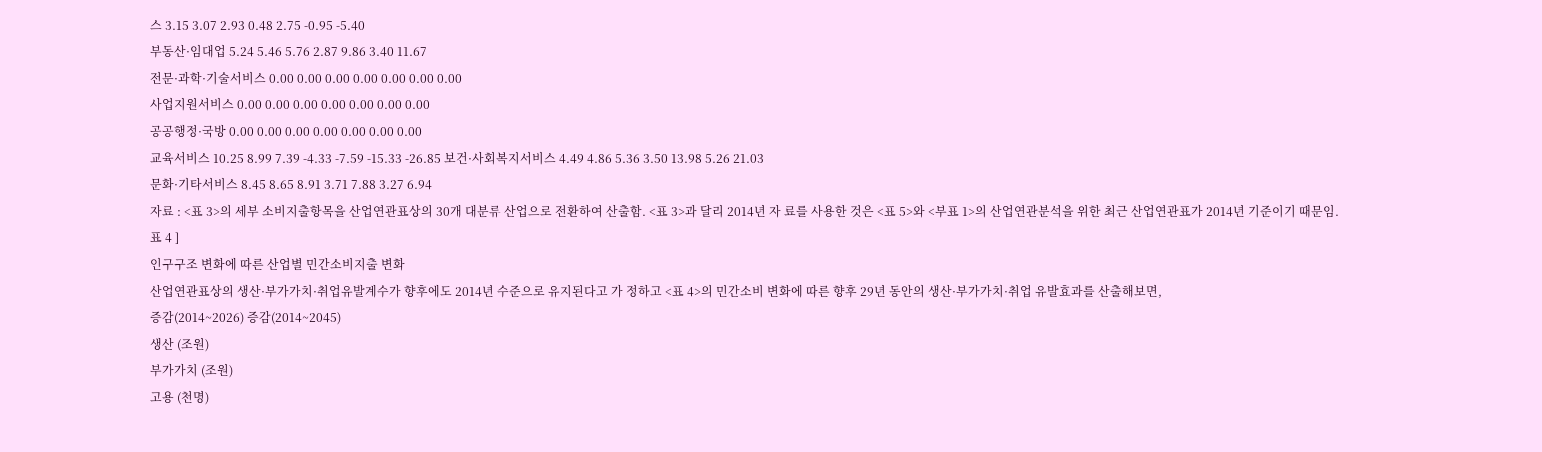스 3.15 3.07 2.93 0.48 2.75 -0.95 -5.40
부동산·임대업 5.24 5.46 5.76 2.87 9.86 3.40 11.67
전문·과학·기술서비스 0.00 0.00 0.00 0.00 0.00 0.00 0.00
사업지원서비스 0.00 0.00 0.00 0.00 0.00 0.00 0.00
공공행정·국방 0.00 0.00 0.00 0.00 0.00 0.00 0.00
교육서비스 10.25 8.99 7.39 -4.33 -7.59 -15.33 -26.85 보건·사회복지서비스 4.49 4.86 5.36 3.50 13.98 5.26 21.03
문화·기타서비스 8.45 8.65 8.91 3.71 7.88 3.27 6.94
자료 : <표 3>의 세부 소비지출항목을 산업연관표상의 30개 대분류 산업으로 전환하여 산출함. <표 3>과 달리 2014년 자 료를 사용한 것은 <표 5>와 <부표 1>의 산업연관분석을 위한 최근 산업연관표가 2014년 기준이기 때문임.
표 4 ]
인구구조 변화에 따른 산업별 민간소비지출 변화
산업연관표상의 생산·부가가치·취업유발계수가 향후에도 2014년 수준으로 유지된다고 가 정하고 <표 4>의 민간소비 변화에 따른 향후 29년 동안의 생산·부가가치·취업 유발효과를 산출해보면,
증감(2014~2026) 증감(2014~2045)
생산 (조원)
부가가치 (조원)
고용 (천명)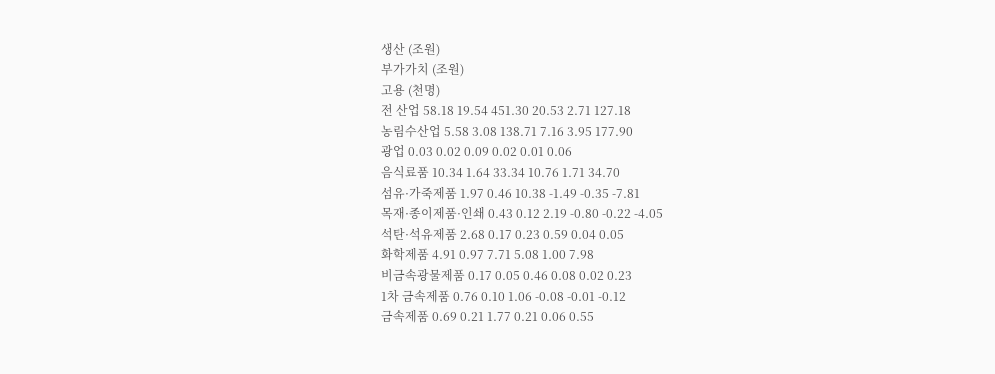생산 (조원)
부가가치 (조원)
고용 (천명)
전 산업 58.18 19.54 451.30 20.53 2.71 127.18
농림수산업 5.58 3.08 138.71 7.16 3.95 177.90
광업 0.03 0.02 0.09 0.02 0.01 0.06
음식료품 10.34 1.64 33.34 10.76 1.71 34.70
섬유·가죽제품 1.97 0.46 10.38 -1.49 -0.35 -7.81
목재·종이제품·인쇄 0.43 0.12 2.19 -0.80 -0.22 -4.05
석탄·석유제품 2.68 0.17 0.23 0.59 0.04 0.05
화학제품 4.91 0.97 7.71 5.08 1.00 7.98
비금속광물제품 0.17 0.05 0.46 0.08 0.02 0.23
1차 금속제품 0.76 0.10 1.06 -0.08 -0.01 -0.12
금속제품 0.69 0.21 1.77 0.21 0.06 0.55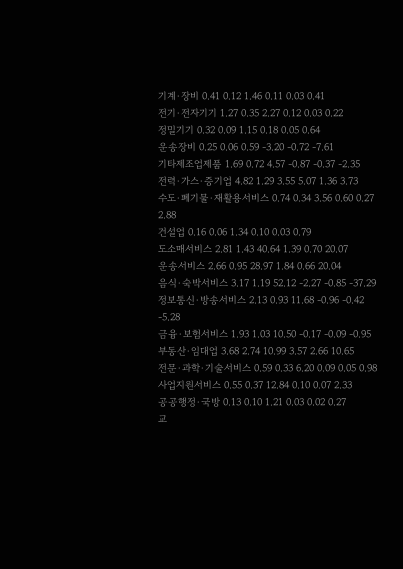기계·장비 0.41 0.12 1.46 0.11 0.03 0.41
전기·전자기기 1.27 0.35 2.27 0.12 0.03 0.22
정밀기기 0.32 0.09 1.15 0.18 0.05 0.64
운송장비 0.25 0.06 0.59 -3.20 -0.72 -7.61
기타제조업제품 1.69 0.72 4.57 -0.87 -0.37 -2.35
전력·가스·증기업 4.82 1.29 3.55 5.07 1.36 3.73
수도·폐기물·재활용서비스 0.74 0.34 3.56 0.60 0.27 2.88
건설업 0.16 0.06 1.34 0.10 0.03 0.79
도소매서비스 2.81 1.43 40.64 1.39 0.70 20.07
운송서비스 2.66 0.95 28.97 1.84 0.66 20.04
음식·숙박서비스 3.17 1.19 52.12 -2.27 -0.85 -37.29
정보통신·방송서비스 2.13 0.93 11.68 -0.96 -0.42 -5.28
금융·보험서비스 1.93 1.03 10.50 -0.17 -0.09 -0.95
부동산·임대업 3.68 2.74 10.99 3.57 2.66 10.65
전문·과학·기술서비스 0.59 0.33 6.20 0.09 0.05 0.98
사업지원서비스 0.55 0.37 12.84 0.10 0.07 2.33
공공행정·국방 0.13 0.10 1.21 0.03 0.02 0.27
교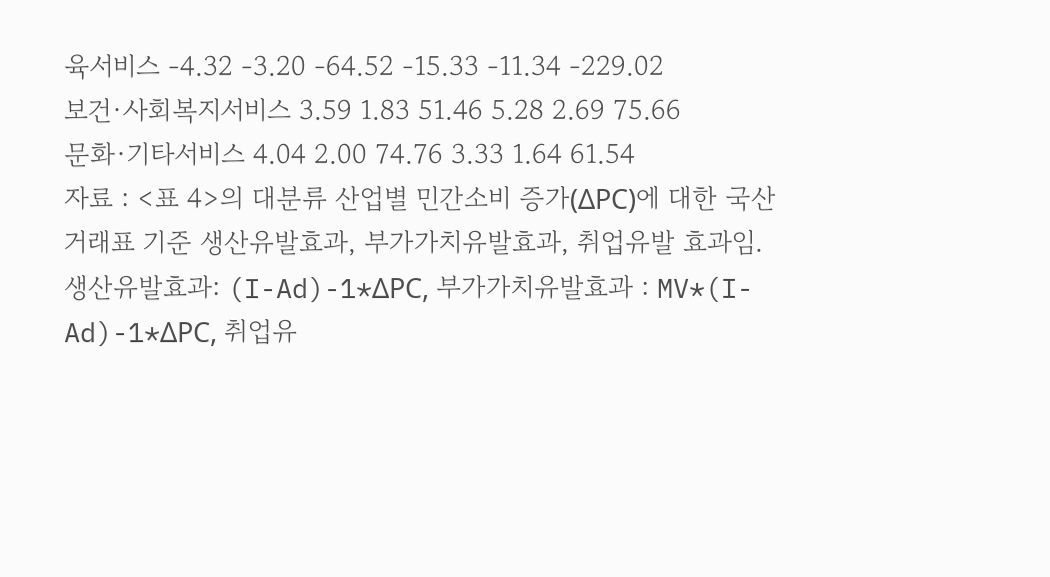육서비스 -4.32 -3.20 -64.52 -15.33 -11.34 -229.02
보건·사회복지서비스 3.59 1.83 51.46 5.28 2.69 75.66
문화·기타서비스 4.04 2.00 74.76 3.33 1.64 61.54
자료 : <표 4>의 대분류 산업별 민간소비 증가(ΔPC)에 대한 국산거래표 기준 생산유발효과, 부가가치유발효과, 취업유발 효과임. 생산유발효과: (I-Ad)-1*ΔPC, 부가가치유발효과 : MV*(I-Ad)-1*ΔPC, 취업유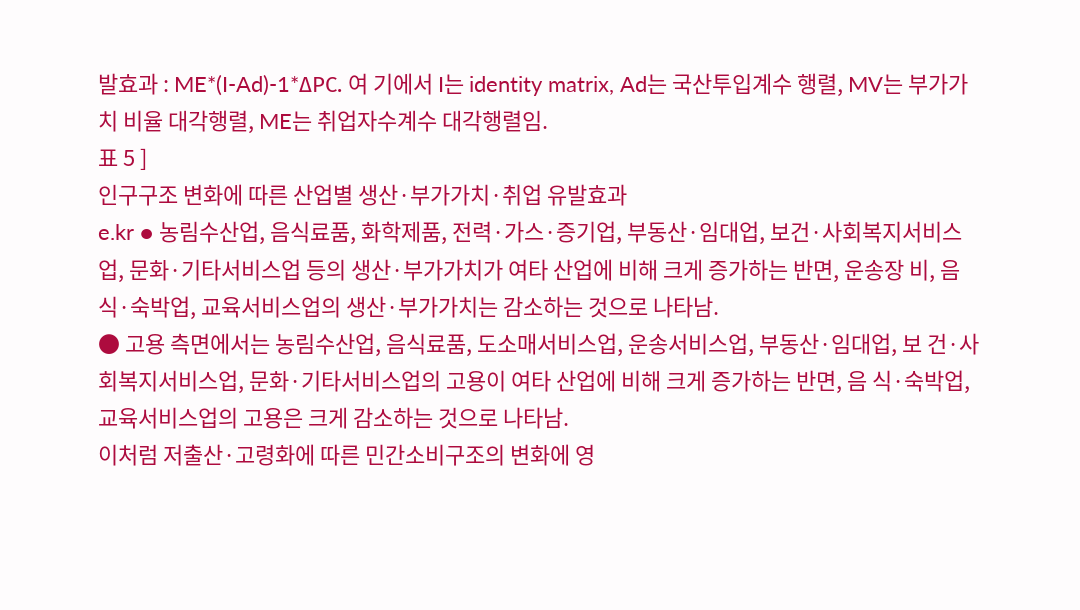발효과 : ME*(I-Ad)-1*ΔPC. 여 기에서 I는 identity matrix, Ad는 국산투입계수 행렬, MV는 부가가치 비율 대각행렬, ME는 취업자수계수 대각행렬임.
표 5 ]
인구구조 변화에 따른 산업별 생산·부가가치·취업 유발효과
e.kr ● 농림수산업, 음식료품, 화학제품, 전력·가스·증기업, 부동산·임대업, 보건·사회복지서비스 업, 문화·기타서비스업 등의 생산·부가가치가 여타 산업에 비해 크게 증가하는 반면, 운송장 비, 음식·숙박업, 교육서비스업의 생산·부가가치는 감소하는 것으로 나타남.
● 고용 측면에서는 농림수산업, 음식료품, 도소매서비스업, 운송서비스업, 부동산·임대업, 보 건·사회복지서비스업, 문화·기타서비스업의 고용이 여타 산업에 비해 크게 증가하는 반면, 음 식·숙박업, 교육서비스업의 고용은 크게 감소하는 것으로 나타남.
이처럼 저출산·고령화에 따른 민간소비구조의 변화에 영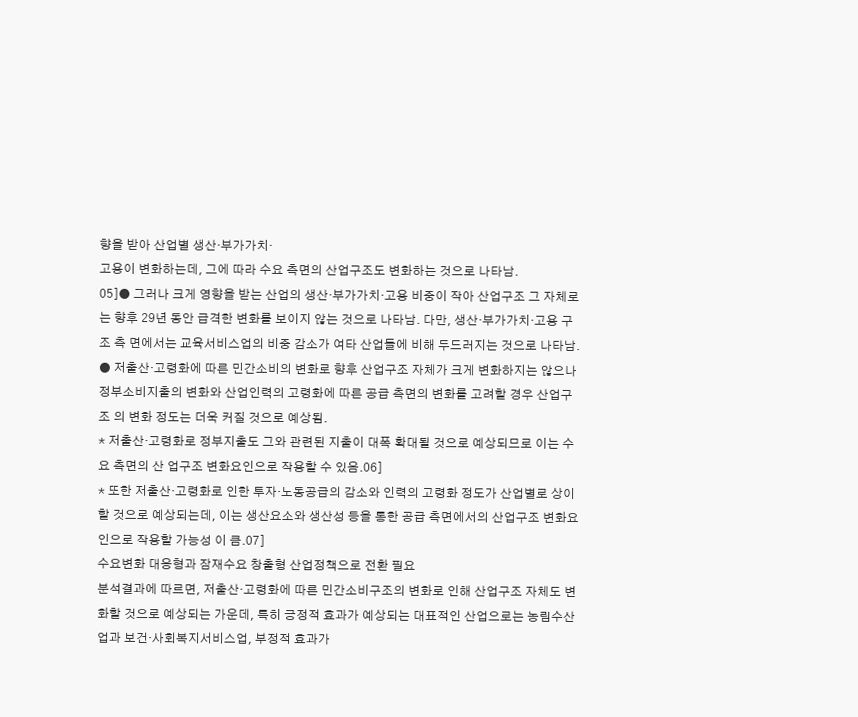향을 받아 산업별 생산·부가가치·
고용이 변화하는데, 그에 따라 수요 측면의 산업구조도 변화하는 것으로 나타남.
05]● 그러나 크게 영향을 받는 산업의 생산·부가가치·고용 비중이 작아 산업구조 그 자체로는 향후 29년 동안 급격한 변화를 보이지 않는 것으로 나타남. 다만, 생산·부가가치·고용 구조 측 면에서는 교육서비스업의 비중 감소가 여타 산업들에 비해 두드러지는 것으로 나타남.
● 저출산·고령화에 따른 민간소비의 변화로 향후 산업구조 자체가 크게 변화하지는 않으나 정부소비지출의 변화와 산업인력의 고령화에 따른 공급 측면의 변화를 고려할 경우 산업구조 의 변화 정도는 더욱 커질 것으로 예상됨.
* 저출산·고령화로 정부지출도 그와 관련된 지출이 대폭 확대될 것으로 예상되므로 이는 수요 측면의 산 업구조 변화요인으로 작용할 수 있음.06]
* 또한 저출산·고령화로 인한 투자·노동공급의 감소와 인력의 고령화 정도가 산업별로 상이할 것으로 예상되는데, 이는 생산요소와 생산성 등을 통한 공급 측면에서의 산업구조 변화요인으로 작용할 가능성 이 큼.07]
수요변화 대응형과 잠재수요 창출형 산업정책으로 전환 필요
분석결과에 따르면, 저출산·고령화에 따른 민간소비구조의 변화로 인해 산업구조 자체도 변 화할 것으로 예상되는 가운데, 특히 긍정적 효과가 예상되는 대표적인 산업으로는 농림수산 업과 보건·사회복지서비스업, 부정적 효과가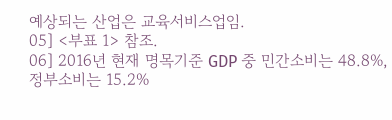예상되는 산업은 교육서비스업임.
05] <부표 1> 참조.
06] 2016년 현재 명목기준 GDP 중 민간소비는 48.8%, 정부소비는 15.2%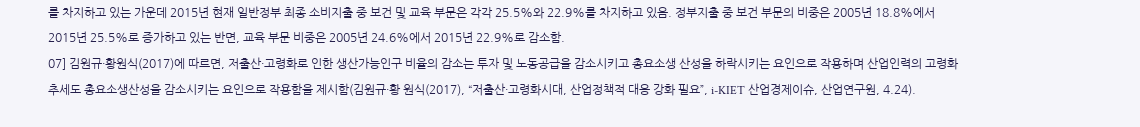를 차지하고 있는 가운데 2015년 현재 일반정부 최종 소비지출 중 보건 및 교육 부문은 각각 25.5%와 22.9%를 차지하고 있음. 정부지출 중 보건 부문의 비중은 2005년 18.8%에서 2015년 25.5%로 증가하고 있는 반면, 교육 부문 비중은 2005년 24.6%에서 2015년 22.9%로 감소함.
07] 김원규·황원식(2017)에 따르면, 저출산·고령화로 인한 생산가능인구 비율의 감소는 투자 및 노동공급을 감소시키고 총요소생 산성을 하락시키는 요인으로 작용하며 산업인력의 고령화 추세도 총요소생산성을 감소시키는 요인으로 작용함을 제시함(김원규·황 원식(2017), “저출산·고령화시대, 산업정책적 대응 강화 필요”, i-KIET 산업경제이슈, 산업연구원, 4.24).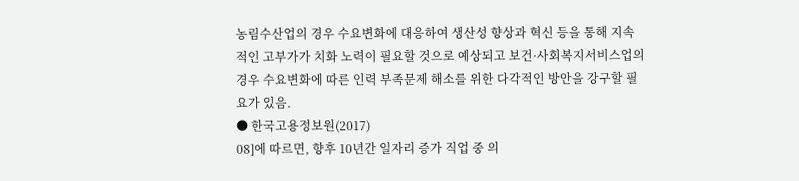농림수산업의 경우 수요변화에 대응하여 생산성 향상과 혁신 등을 통해 지속적인 고부가가 치화 노력이 필요할 것으로 예상되고 보건·사회복지서비스업의 경우 수요변화에 따른 인력 부족문제 해소를 위한 다각적인 방안을 강구할 필요가 있음.
● 한국고용정보원(2017)
08]에 따르면, 향후 10년간 일자리 증가 직업 중 의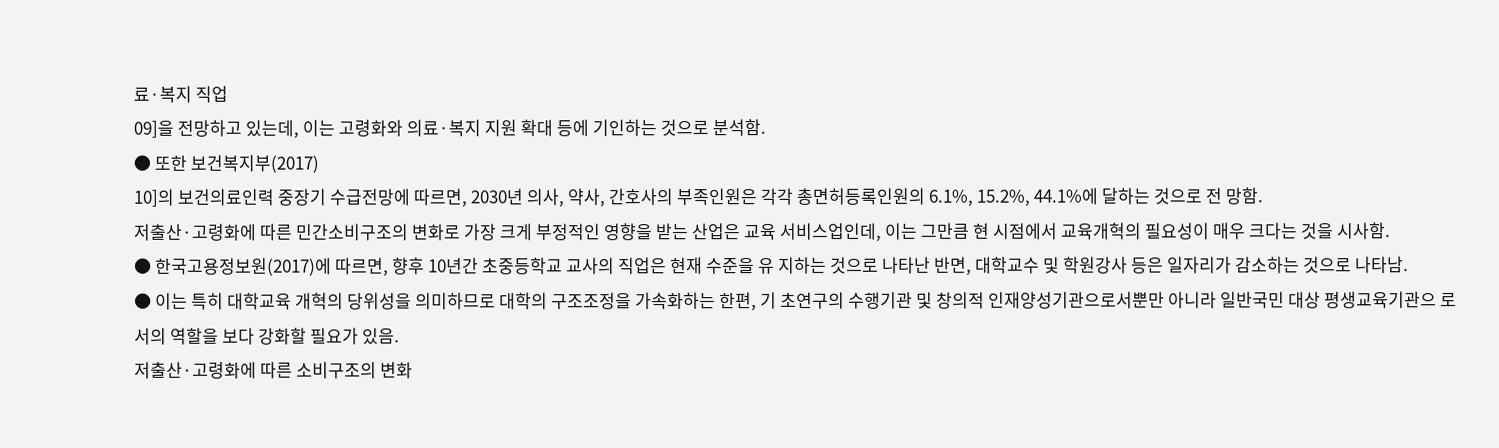료·복지 직업
09]을 전망하고 있는데, 이는 고령화와 의료·복지 지원 확대 등에 기인하는 것으로 분석함.
● 또한 보건복지부(2017)
10]의 보건의료인력 중장기 수급전망에 따르면, 2030년 의사, 약사, 간호사의 부족인원은 각각 총면허등록인원의 6.1%, 15.2%, 44.1%에 달하는 것으로 전 망함.
저출산·고령화에 따른 민간소비구조의 변화로 가장 크게 부정적인 영향을 받는 산업은 교육 서비스업인데, 이는 그만큼 현 시점에서 교육개혁의 필요성이 매우 크다는 것을 시사함.
● 한국고용정보원(2017)에 따르면, 향후 10년간 초중등학교 교사의 직업은 현재 수준을 유 지하는 것으로 나타난 반면, 대학교수 및 학원강사 등은 일자리가 감소하는 것으로 나타남.
● 이는 특히 대학교육 개혁의 당위성을 의미하므로 대학의 구조조정을 가속화하는 한편, 기 초연구의 수행기관 및 창의적 인재양성기관으로서뿐만 아니라 일반국민 대상 평생교육기관으 로서의 역할을 보다 강화할 필요가 있음.
저출산·고령화에 따른 소비구조의 변화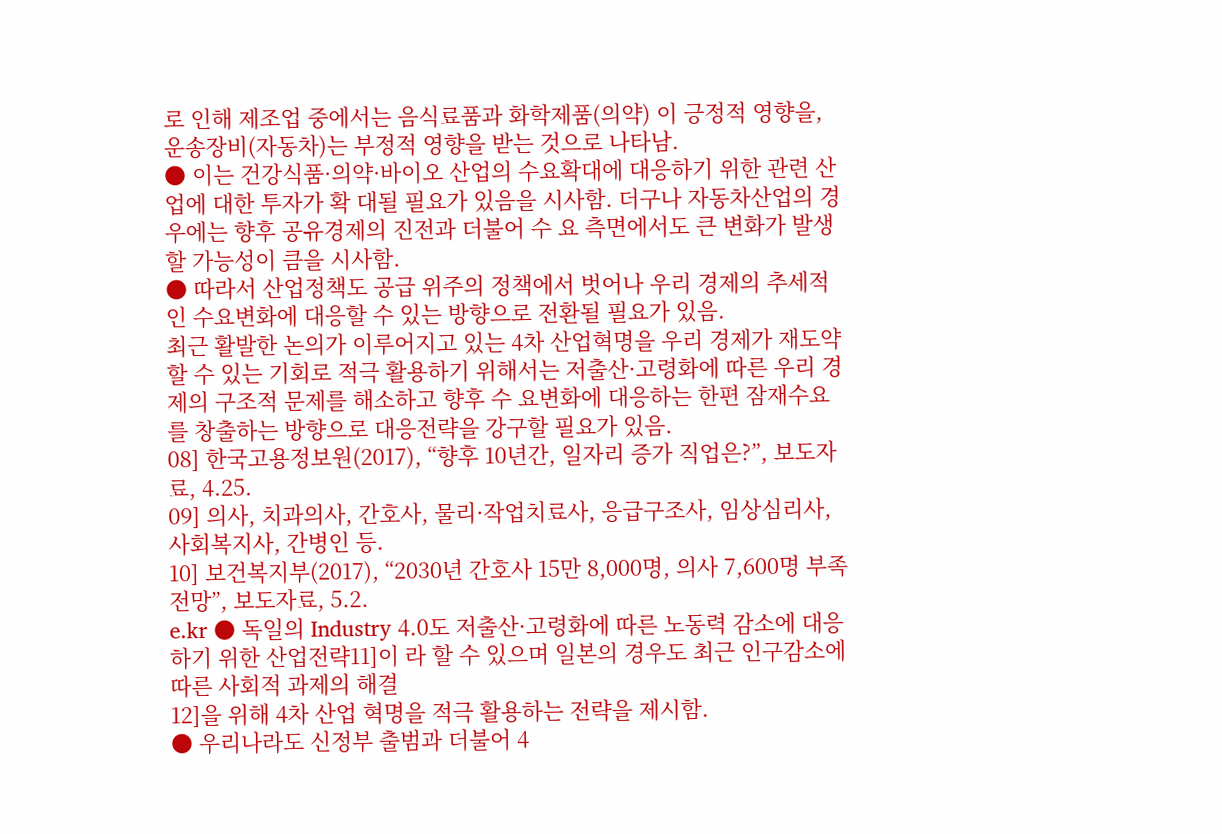로 인해 제조업 중에서는 음식료품과 화학제품(의약) 이 긍정적 영향을, 운송장비(자동차)는 부정적 영향을 받는 것으로 나타남.
● 이는 건강식품·의약·바이오 산업의 수요확대에 대응하기 위한 관련 산업에 대한 투자가 확 대될 필요가 있음을 시사함. 더구나 자동차산업의 경우에는 향후 공유경제의 진전과 더불어 수 요 측면에서도 큰 변화가 발생할 가능성이 큼을 시사함.
● 따라서 산업정책도 공급 위주의 정책에서 벗어나 우리 경제의 추세적인 수요변화에 대응할 수 있는 방향으로 전환될 필요가 있음.
최근 활발한 논의가 이루어지고 있는 4차 산업혁명을 우리 경제가 재도약할 수 있는 기회로 적극 활용하기 위해서는 저출산·고령화에 따른 우리 경제의 구조적 문제를 해소하고 향후 수 요변화에 대응하는 한편 잠재수요를 창출하는 방향으로 대응전략을 강구할 필요가 있음.
08] 한국고용정보원(2017), “향후 10년간, 일자리 증가 직업은?”, 보도자료, 4.25.
09] 의사, 치과의사, 간호사, 물리·작업치료사, 응급구조사, 임상심리사, 사회복지사, 간병인 등.
10] 보건복지부(2017), “2030년 간호사 15만 8,000명, 의사 7,600명 부족 전망”, 보도자료, 5.2.
e.kr ● 독일의 Industry 4.0도 저출산·고령화에 따른 노동력 감소에 대응하기 위한 산업전략11]이 라 할 수 있으며 일본의 경우도 최근 인구감소에 따른 사회적 과제의 해결
12]을 위해 4차 산업 혁명을 적극 활용하는 전략을 제시함.
● 우리나라도 신정부 출범과 더불어 4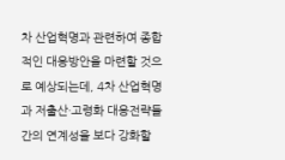차 산업혁명과 관련하여 종합적인 대응방안을 마련할 것으로 예상되는데, 4차 산업혁명과 저출산·고령화 대응전략들 간의 연계성을 보다 강화할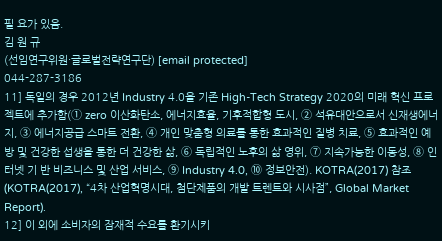필 요가 있음.
김 원 규
(선임연구위원·글로벌전략연구단) [email protected]
044-287-3186
11] 독일의 경우 2012년 Industry 4.0을 기존 High-Tech Strategy 2020의 미래 혁신 프로젝트에 추가함(① zero 이산화탄소, 에너지효율, 기후적합형 도시, ② 석유대안으로서 신재생에너지, ③ 에너지공급 스마트 전환, ④ 개인 맞춤형 의료를 통한 효과적인 질병 치료, ⑤ 효과적인 예방 및 건강한 섭생을 통한 더 건강한 삶, ⑥ 독립적인 노후의 삶 영위, ⑦ 지속가능한 이동성, ⑧ 인터넷 기 반 비즈니스 및 산업 서비스, ⑨ Industry 4.0, ⑩ 정보안전). KOTRA(2017) 참조(KOTRA(2017), “4차 산업혁명시대, 첨단제품의 개발 트렌트와 시사점”, Global Market Report).
12] 이 외에 소비자의 잠재적 수요를 환기시키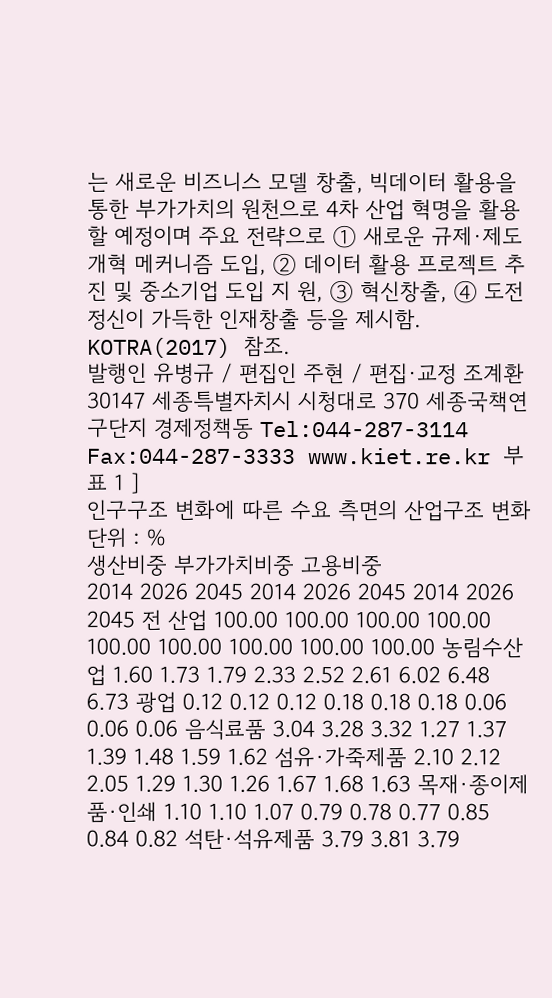는 새로운 비즈니스 모델 창출, 빅데이터 활용을 통한 부가가치의 원천으로 4차 산업 혁명을 활용할 예정이며 주요 전략으로 ① 새로운 규제·제도개혁 메커니즘 도입, ② 데이터 활용 프로젝트 추진 및 중소기업 도입 지 원, ③ 혁신창출, ④ 도전정신이 가득한 인재창출 등을 제시함. KOTRA(2017) 참조.
발행인 유병규 / 편집인 주현 / 편집·교정 조계환
30147 세종특별자치시 시청대로 370 세종국책연구단지 경제정책동 Tel:044-287-3114 Fax:044-287-3333 www.kiet.re.kr 부표 1 ]
인구구조 변화에 따른 수요 측면의 산업구조 변화
단위 : %
생산비중 부가가치비중 고용비중
2014 2026 2045 2014 2026 2045 2014 2026 2045 전 산업 100.00 100.00 100.00 100.00 100.00 100.00 100.00 100.00 100.00 농림수산업 1.60 1.73 1.79 2.33 2.52 2.61 6.02 6.48 6.73 광업 0.12 0.12 0.12 0.18 0.18 0.18 0.06 0.06 0.06 음식료품 3.04 3.28 3.32 1.27 1.37 1.39 1.48 1.59 1.62 섬유·가죽제품 2.10 2.12 2.05 1.29 1.30 1.26 1.67 1.68 1.63 목재·종이제품·인쇄 1.10 1.10 1.07 0.79 0.78 0.77 0.85 0.84 0.82 석탄·석유제품 3.79 3.81 3.79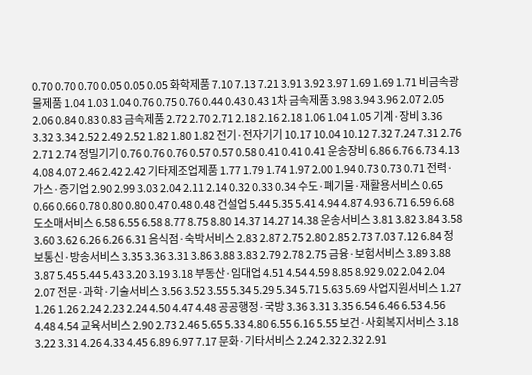0.70 0.70 0.70 0.05 0.05 0.05 화학제품 7.10 7.13 7.21 3.91 3.92 3.97 1.69 1.69 1.71 비금속광물제품 1.04 1.03 1.04 0.76 0.75 0.76 0.44 0.43 0.43 1차 금속제품 3.98 3.94 3.96 2.07 2.05 2.06 0.84 0.83 0.83 금속제품 2.72 2.70 2.71 2.18 2.16 2.18 1.06 1.04 1.05 기계·장비 3.36 3.32 3.34 2.52 2.49 2.52 1.82 1.80 1.82 전기·전자기기 10.17 10.04 10.12 7.32 7.24 7.31 2.76 2.71 2.74 정밀기기 0.76 0.76 0.76 0.57 0.57 0.58 0.41 0.41 0.41 운송장비 6.86 6.76 6.73 4.13 4.08 4.07 2.46 2.42 2.42 기타제조업제품 1.77 1.79 1.74 1.97 2.00 1.94 0.73 0.73 0.71 전력·가스·증기업 2.90 2.99 3.03 2.04 2.11 2.14 0.32 0.33 0.34 수도·폐기물·재활용서비스 0.65 0.66 0.66 0.78 0.80 0.80 0.47 0.48 0.48 건설업 5.44 5.35 5.41 4.94 4.87 4.93 6.71 6.59 6.68 도소매서비스 6.58 6.55 6.58 8.77 8.75 8.80 14.37 14.27 14.38 운송서비스 3.81 3.82 3.84 3.58 3.60 3.62 6.26 6.26 6.31 음식점·숙박서비스 2.83 2.87 2.75 2.80 2.85 2.73 7.03 7.12 6.84 정보통신·방송서비스 3.35 3.36 3.31 3.86 3.88 3.83 2.79 2.78 2.75 금융·보험서비스 3.89 3.88 3.87 5.45 5.44 5.43 3.20 3.19 3.18 부동산·임대업 4.51 4.54 4.59 8.85 8.92 9.02 2.04 2.04 2.07 전문·과학·기술서비스 3.56 3.52 3.55 5.34 5.29 5.34 5.71 5.63 5.69 사업지원서비스 1.27 1.26 1.26 2.24 2.23 2.24 4.50 4.47 4.48 공공행정·국방 3.36 3.31 3.35 6.54 6.46 6.53 4.56 4.48 4.54 교육서비스 2.90 2.73 2.46 5.65 5.33 4.80 6.55 6.16 5.55 보건·사회복지서비스 3.18 3.22 3.31 4.26 4.33 4.45 6.89 6.97 7.17 문화·기타서비스 2.24 2.32 2.32 2.91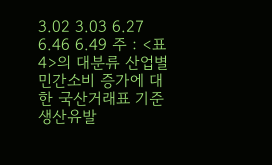3.02 3.03 6.27 6.46 6.49 주 : <표 4>의 대분류 산업별 민간소비 증가에 대한 국산거래표 기준 생산유발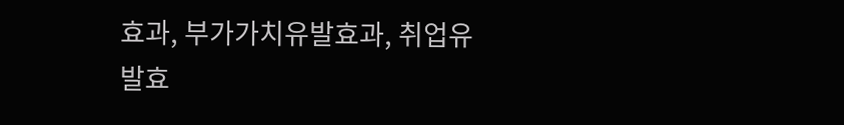효과, 부가가치유발효과, 취업유
발효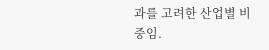과를 고려한 산업별 비중임.